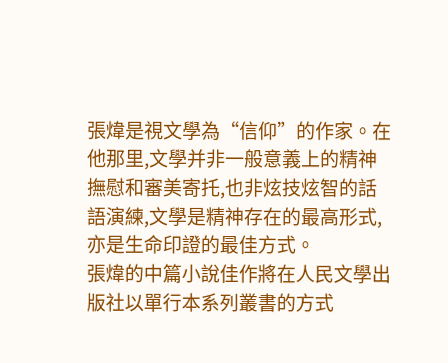張煒是視文學為“信仰”的作家。在他那里,文學并非一般意義上的精神撫慰和審美寄托,也非炫技炫智的話語演練,文學是精神存在的最高形式,亦是生命印證的最佳方式。
張煒的中篇小說佳作將在人民文學出版社以單行本系列叢書的方式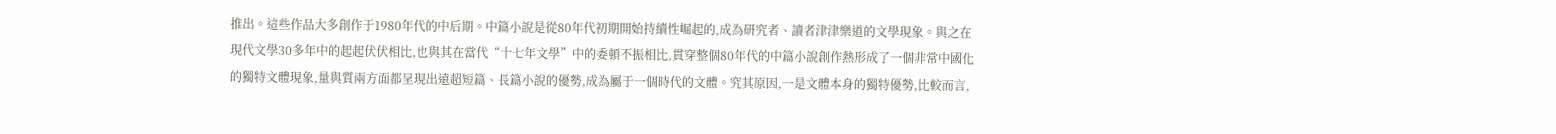推出。這些作品大多創作于1980年代的中后期。中篇小說是從80年代初期開始持續性崛起的,成為研究者、讀者津津樂道的文學現象。與之在現代文學30多年中的起起伏伏相比,也與其在當代“十七年文學”中的委頓不振相比,貫穿整個80年代的中篇小說創作熱形成了一個非常中國化的獨特文體現象,量與質兩方面都呈現出遠超短篇、長篇小說的優勢,成為屬于一個時代的文體。究其原因,一是文體本身的獨特優勢,比較而言,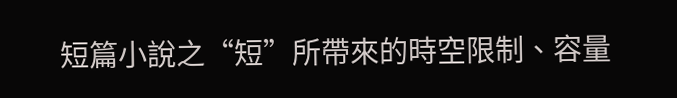短篇小說之“短”所帶來的時空限制、容量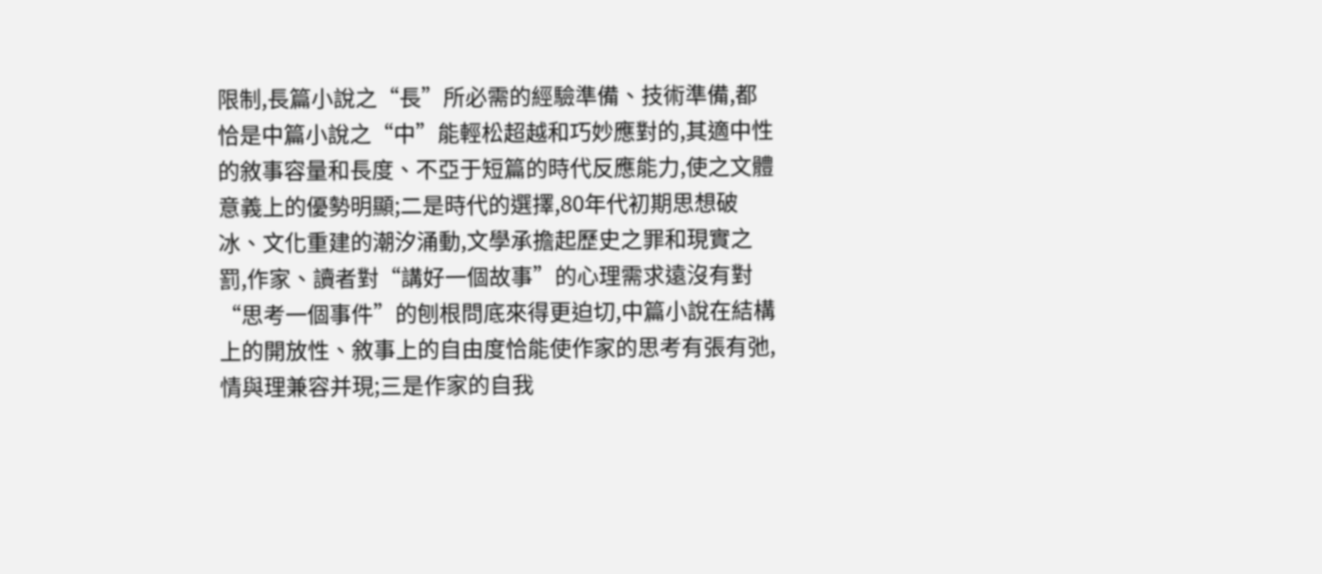限制,長篇小說之“長”所必需的經驗準備、技術準備,都恰是中篇小說之“中”能輕松超越和巧妙應對的,其適中性的敘事容量和長度、不亞于短篇的時代反應能力,使之文體意義上的優勢明顯;二是時代的選擇,80年代初期思想破冰、文化重建的潮汐涌動,文學承擔起歷史之罪和現實之罰,作家、讀者對“講好一個故事”的心理需求遠沒有對“思考一個事件”的刨根問底來得更迫切,中篇小說在結構上的開放性、敘事上的自由度恰能使作家的思考有張有弛,情與理兼容并現;三是作家的自我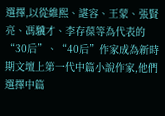選擇,以從維熙、諶容、王蒙、張賢亮、馮驥才、李存葆等為代表的“30后”、“40后”作家成為新時期文壇上第一代中篇小說作家,他們選擇中篇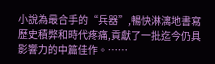小說為最合手的“兵器”,暢快淋漓地書寫歷史積弊和時代疼痛,貢獻了一批迄今仍具影響力的中篇佳作。……